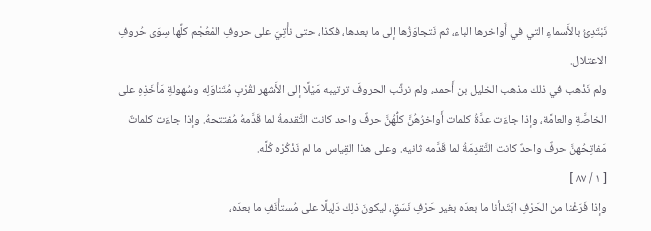نَبْتَدِئُ بالأَسماءِ التي في أَواخرها الباء، ثم نَتجاوَزُها إلى ما بعدها، فكذا، حتى نأْتِيَ على حروفِ المْعُجْم كلِّها سِوَى حُروفِ الاعتلال.
ولم نَذْهب في ذلك مذهب الخليل بن أَحمد، ولم نرتِّب الحروفَ ترتيبه مَيْلًا إلى الأَشهر لقُرْبِ مُتَناوَلِه وسُهولةِ مَأخَذِهِ على الخاصَّةِ والعامَّة، وإذا جاءَت عدَّةُ كلمات أَواخرُهُنَّ كلُّهُنَّ حرفٌ واحد كانت التَّقدمةُ لما قَدَّمهُ مُفتتحهُ. وإذا جاءَت كلماتٌ مَفاتِحُهنَّ حرفٌ واحدٌ كانت التَّقدِمَةُ لما قَدَّمه ثانيه. وعلى هذا القِياس ما لم نَذْكُرْه كُلَّه.
[ ١ / ٨٧ ]
وإذا فَرَغْنا من الحَرْفِ ابَتَدأنا ما بعدَه بغير حَرْفِ نَسَقٍ، ليكونَ ذلِك دَلِيلًا على مُستأْنَفِ ما بعدَه،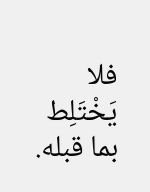فلا يَخْتَلِط بما قبله.